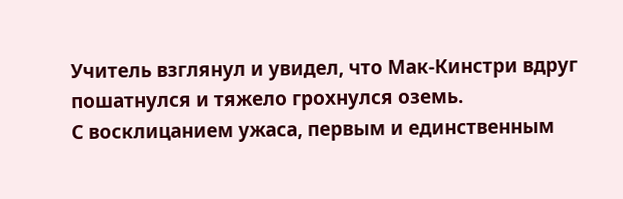Учитель взглянул и увидел, что Мак-Кинстри вдруг пошатнулся и тяжело грохнулся оземь.
С восклицанием ужаса, первым и единственным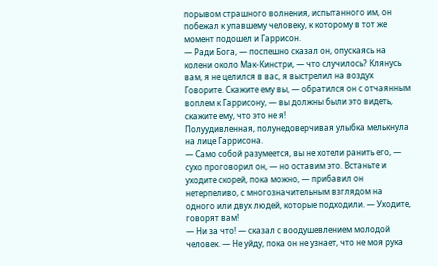порывом страшного волнения, испытанного им, он побежал к упавшему человеку, к которому в тот же момент подошел и Гаррисон.
— Ради Бога, — поспешно сказал он, опускаясь на колени около Мак-Кинстри, — что случилось? Клянусь вам, я не целился в вас, я выстрелил на воздух Говорите. Скажите ему вы, — обратился он с отчаянным воплем к Гаррисону, — вы должны были это видеть, скажите ему, что это не я!
Полуудивленная, полунедоверчивая улыбка мелькнула на лице Гаррисона.
— Само собой разумеется, вы не хотели ранить его, — сухо проговорил он, — но оставим это. Встаньте и уходите скорей, пока можно, — прибавил он нетерпеливо, с многозначительным взглядом на одного или двух людей, которые подходили. — Уходите, говорят вам!
— Ни за что! — сказал с воодушевлением молодой человек. — Не уйду, пока он не узнает, что не моя рука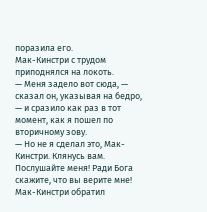поразила его.
Мак-Кинстри с трудом приподнялся на локоть.
— Меня задело вот сюда, — сказал он, указывая на бедро, — и сразило как раз в тот момент, как я пошел по вторичному зову.
— Но не я сделал это, Мак-Кинстри. Клянусь вам. Послушайте меня! Ради Бога скажите, что вы верите мне!
Мак-Кинстри обратил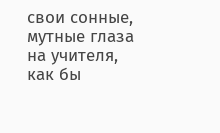свои сонные, мутные глаза на учителя, как бы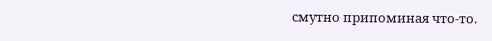смутно припоминая что-то.